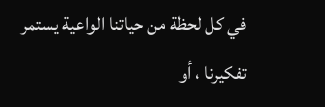في كل لحظة من حياتنا الواعية يستمر تفكيرنا ، أو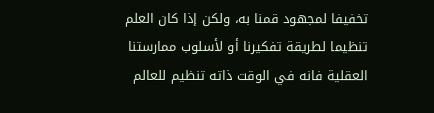تخفيفا لمجهود قمنا به، ولكن إذا كان العلم تنظيما لطريقة تفكيرنا أو لأسلوب ممارستنا العقلية فانه في الوقت ذاته تنظيم للعالم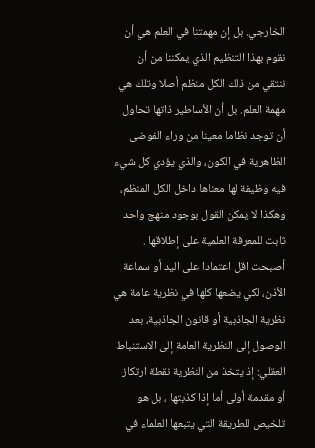الخارجي. بل إن مهمتنا في العلم هي أن نقوم بهذا التنظيم الذي يمكننا من أن ننتقي من ذلك الكل منظم أصلا وتلك هي مهمة العلم. بل أن الأساطير ذاتها تحاول أن توجد نظاما معينا من وراء الفوضى الظاهرية في الكون، والذي يؤدي كل شيء فيه وظيفة لها معناها داخل الكل المنظم، وهكذا لا يمكن القول بوجود منهج واحد ثابت للمعرفة العلمية على إطلاقها . أصبحت اقل اعتمادا على اليد أو سماعة الأذن، لكي يضعها كلها في نظرية عامة هي نظرية الجاذبية أو قانون الجاذبية، بعد الوصول إلى النظرية العامة إلى الاستنباط العقلي: إذ يتخذ من النظرية نقطة ارتكاز أو مقدمة أولى أما إذا كذبتها ، بل هو تلخيص للطريقة التي يتبعها العلماء في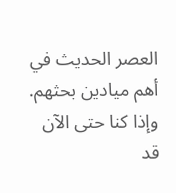العصر الحديث في أهم ميادين بحثهم. وإذا كنا حتى الآن قد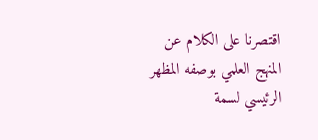اقتصرنا على الكلام عن المنهج العلمي بوصفه المظهر الرئيسي لسمة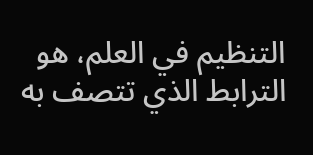التنظيم في العلم، هو الترابط الذي تتصف به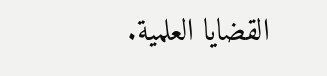القضايا العلمية.